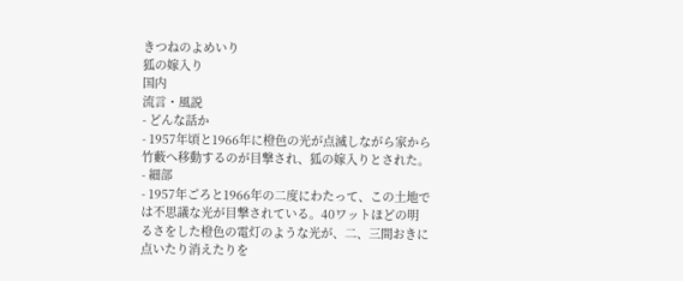きつねのよめいり
狐の嫁入り
国内
流言・風説
- どんな話か
- 1957年頃と1966年に橙色の光が点滅しながら家から竹藪へ移動するのが目撃され、狐の嫁入りとされた。
- 細部
- 1957年ごろと1966年の二度にわたって、この土地では不思議な光が目撃されている。40ワットほどの明るさをした橙色の電灯のような光が、二、三間おきに点いたり消えたりを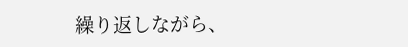繰り返しながら、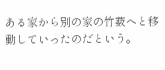ある家から別の家の竹薮へと移動していったのだという。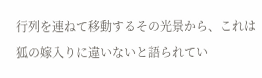行列を連ねて移動するその光景から、これは狐の嫁入りに違いないと語られてい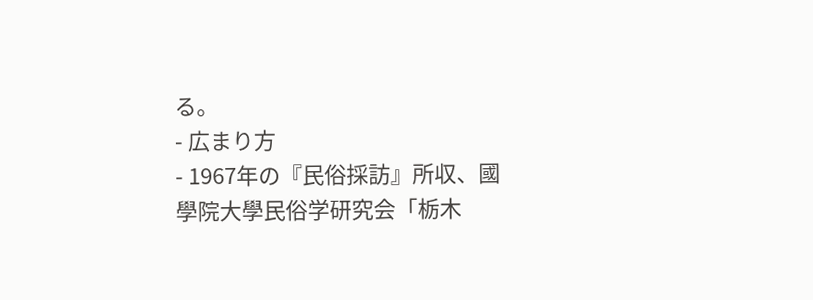る。
- 広まり方
- 1967年の『民俗採訪』所収、國學院大學民俗学研究会「栃木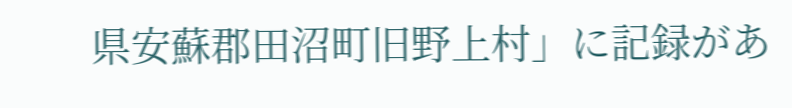県安蘇郡田沼町旧野上村」に記録があ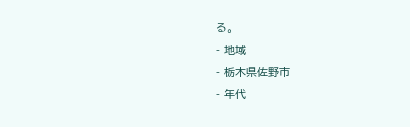る。
- 地域
- 栃木県佐野市
- 年代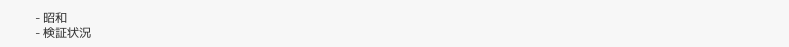- 昭和
- 検証状況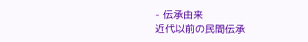- 伝承由来
近代以前の民間伝承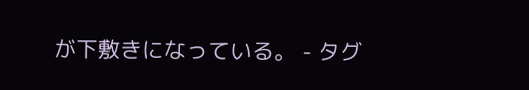が下敷きになっている。 - タグ